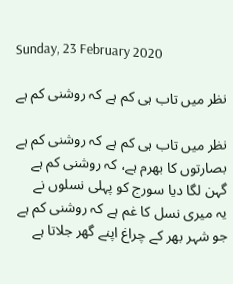Sunday, 23 February 2020

نظر میں تاب ہی کم ہے کہ روشنی کم ہے

نظر میں تاب ہی کم ہے کہ روشنی کم ہے
بصارتوں کا بھرم ہے، کہ روشنی کم ہے
گہن لگا دیا سورج کو پہلی نسلوں نے
یہ میری نسل کا غم ہے کہ روشنی کم ہے
جو شہر بھر کے چراغ اپنے گھر جلاتا ہے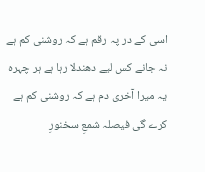اسی کے در پہ رقم ہے کہ روشنی کم ہے
نہ جانے کس لیے دھندلا رہا ہے ہر چہرہ
یہ میرا آخری دم ہے کہ روشنی کم ہے
کرے گی فیصلہ شمعِ سخنورِ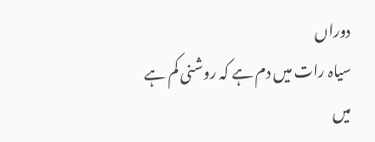دوراں
سیاہ رات میں دم ہے کہ روشنی کم ہے
میں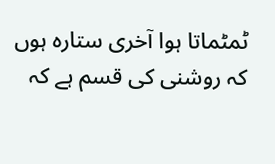ٹمٹماتا ہوا آخری ستارہ ہوں
کہ روشنی کی قسم ہے کہ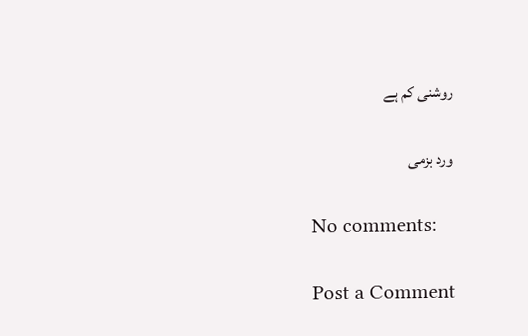روشنی کم ہے

ورد بزمی

No comments:

Post a Comment